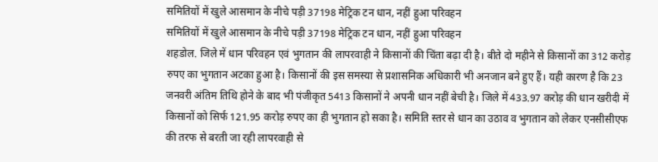समितियों में खुले आसमान के नीचे पड़ी 37198 मेट्रिक टन धान, नहीं हुआ परिवहन
समितियों में खुले आसमान के नीचे पड़ी 37198 मेट्रिक टन धान, नहीं हुआ परिवहन
शहडोल. जिले में धान परिवहन एवं भुगतान की लापरवाही ने किसानों की चिंता बढ़ा दी है। बीते दो महीने से किसानों का 312 करोड़ रुपए का भुगतान अटका हुआ है। किसानों की इस समस्या से प्रशासनिक अधिकारी भी अनजान बने हुए हैं। यही कारण है कि 23 जनवरी अंतिम तिथि होने के बाद भी पंजीकृत 5413 किसानों ने अपनी धान नहीं बेची है। जिले में 433.97 करोड़ की धान खरीदी में किसानों को सिर्फ 121.95 करोड़ रुपए का ही भुगतान हो सका है। समिति स्तर से धान का उठाव व भुगतान को लेकर एनसीसीएफ की तरफ से बरती जा रही लापरवाही से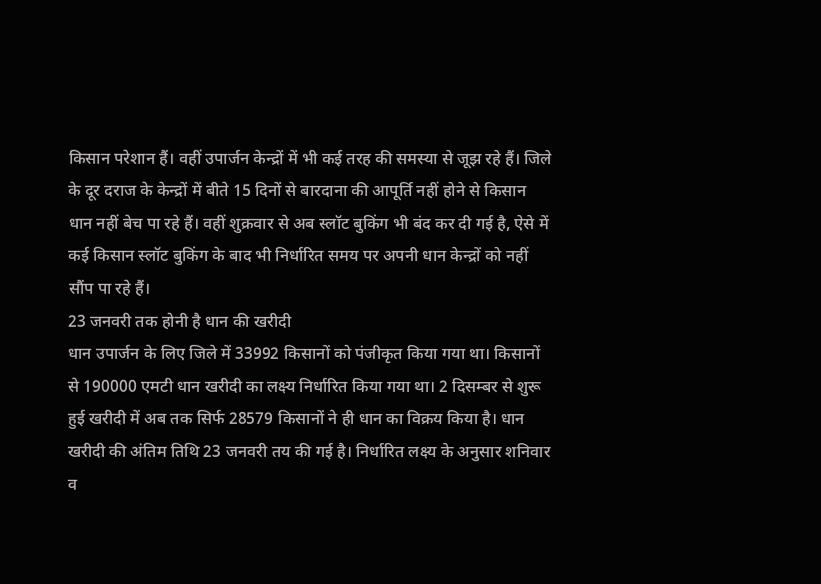किसान परेशान हैं। वहीं उपार्जन केन्द्रों में भी कई तरह की समस्या से जूझ रहे हैं। जिले के दूर दराज के केन्द्रों में बीते 15 दिनों से बारदाना की आपूर्ति नहीं होने से किसान धान नहीं बेच पा रहे हैं। वहीं शुक्रवार से अब स्लॉट बुकिंग भी बंद कर दी गई है, ऐसे में कई किसान स्लॉट बुकिंग के बाद भी निर्धारित समय पर अपनी धान केन्द्रों को नहीं सौंप पा रहे हैं।
23 जनवरी तक होनी है धान की खरीदी
धान उपार्जन के लिए जिले में 33992 किसानों को पंजीकृत किया गया था। किसानों से 190000 एमटी धान खरीदी का लक्ष्य निर्धारित किया गया था। 2 दिसम्बर से शुरू हुई खरीदी में अब तक सिर्फ 28579 किसानों ने ही धान का विक्रय किया है। धान खरीदी की अंतिम तिथि 23 जनवरी तय की गई है। निर्धारित लक्ष्य के अनुसार शनिवार व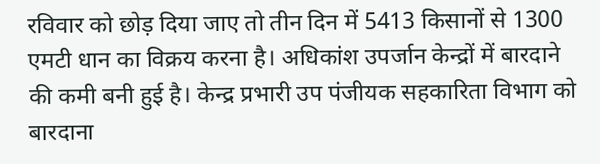रविवार को छोड़ दिया जाए तो तीन दिन में 5413 किसानों से 1300 एमटी धान का विक्रय करना है। अधिकांश उपर्जान केन्द्रों में बारदाने की कमी बनी हुई है। केन्द्र प्रभारी उप पंजीयक सहकारिता विभाग को बारदाना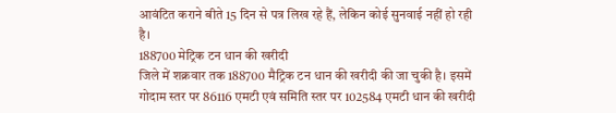आवंटित कराने बीते 15 दिन से पत्र लिख रहे हैं, लेकिन कोई सुनवाई नहीं हो रही है।
188700 मेट्रिक टन धान की खरीदी
जिले में शक्रवार तक 188700 मैट्रिक टन धान की खरीदी की जा चुकी है। इसमें गोदाम स्तर पर 86116 एमटी एवं समिति स्तर पर 102584 एमटी धान की खरीदी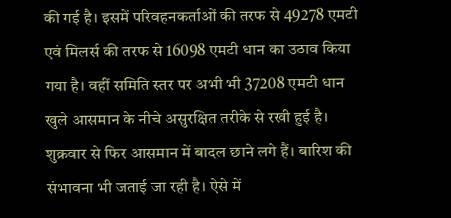की गई है। इसमें परिवहनकर्ताओं की तरफ से 49278 एमटी एवं मिलर्स की तरफ से 16098 एमटी धान का उठाव किया गया है। वहीं समिति स्तर पर अभी भी 37208 एमटी धान खुले आसमान के नीचे असुरक्षित तरीके से रखी हुई है। शुक्रवार से फिर आसमान में बादल छाने लगे हैं। बारिश की संभावना भी जताई जा रही है। ऐसे में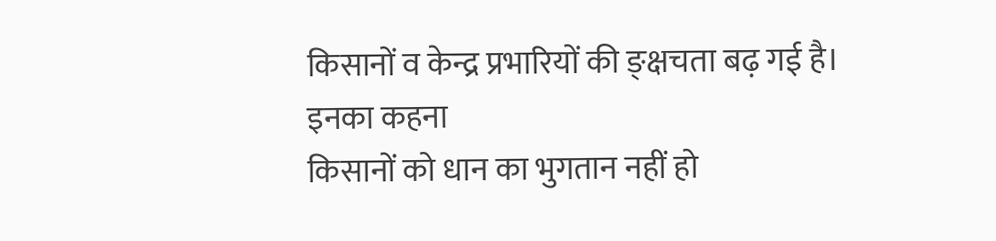किसानों व केन्द्र प्रभारियों की ङ्क्षचता बढ़ गई है।
इनका कहना
किसानों को धान का भुगतान नहीं हो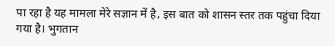पा रहा है यह मामला मेरे सज्ञान में है, इस बात को शासन स्तर तक पहुंचा दिया गया है। भुगतान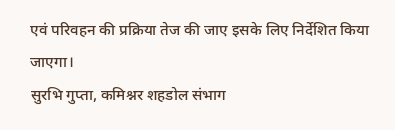एवं परिवहन की प्रक्रिया तेज की जाए इसके लिए निर्देशित किया जाएगा।
सुरभि गुप्ता, कमिश्नर शहडोल संभाग